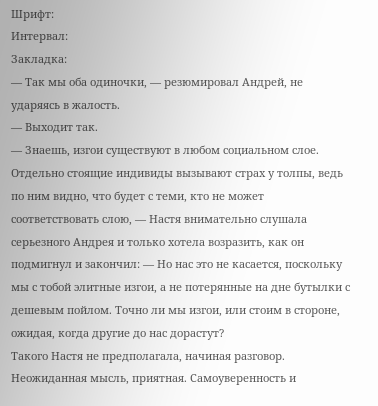Шрифт:
Интервал:
Закладка:
— Так мы оба одиночки, — резюмировал Андрей, не ударяясь в жалость.
— Выходит так.
— Знаешь, изгои существуют в любом социальном слое. Отдельно стоящие индивиды вызывают страх у толпы, ведь по ним видно, что будет с теми, кто не может соответствовать слою, — Настя внимательно слушала серьезного Андрея и только хотела возразить, как он подмигнул и закончил: — Но нас это не касается, поскольку мы с тобой элитные изгои, а не потерянные на дне бутылки с дешевым пойлом. Точно ли мы изгои, или стоим в стороне, ожидая, когда другие до нас дорастут?
Такого Настя не предполагала, начиная разговор. Неожиданная мысль, приятная. Самоуверенность и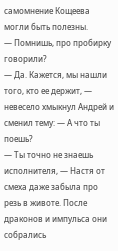самомнение Кощеева могли быть полезны.
— Помнишь, про пробирку говорили?
— Да. Кажется, мы нашли того, кто ее держит, — невесело хмыкнул Андрей и сменил тему: — А что ты поешь?
— Ты точно не знаешь исполнителя, — Настя от смеха даже забыла про резь в животе. После драконов и импульса они собрались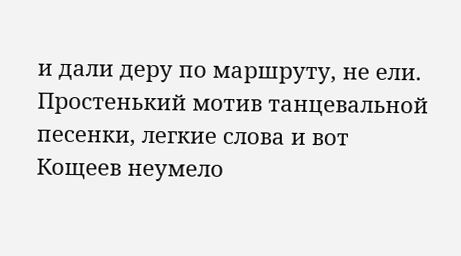и дали деру по маршруту, не ели.
Простенький мотив танцевальной песенки, легкие слова и вот Кощеев неумело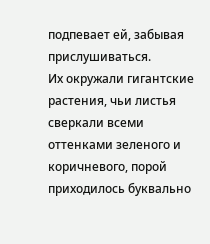подпевает ей, забывая прислушиваться.
Их окружали гигантские растения, чьи листья сверкали всеми оттенками зеленого и коричневого, порой приходилось буквально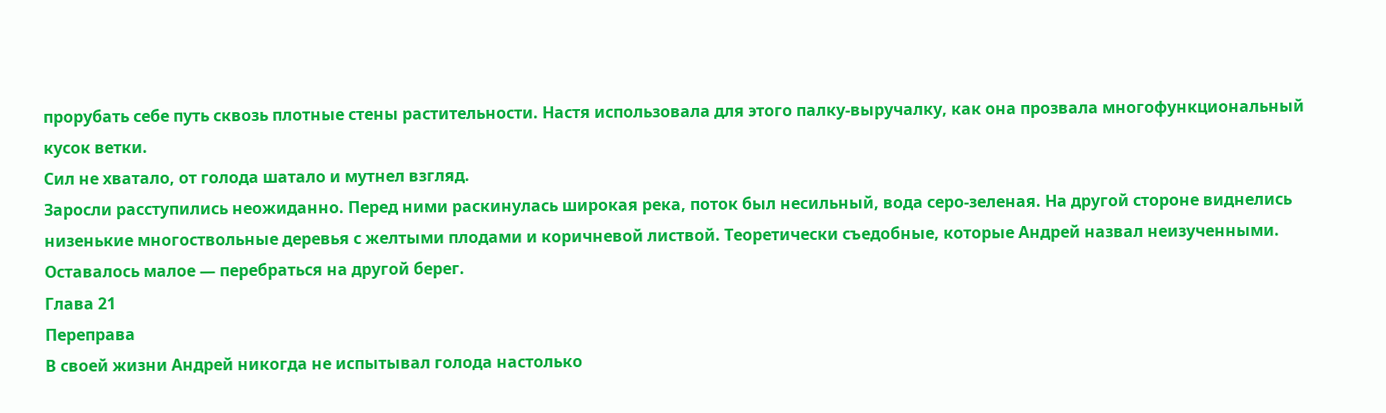прорубать себе путь сквозь плотные стены растительности. Настя использовала для этого палку-выручалку, как она прозвала многофункциональный кусок ветки.
Сил не хватало, от голода шатало и мутнел взгляд.
Заросли расступились неожиданно. Перед ними раскинулась широкая река, поток был несильный, вода серо-зеленая. На другой стороне виднелись низенькие многоствольные деревья с желтыми плодами и коричневой листвой. Теоретически съедобные, которые Андрей назвал неизученными.
Оставалось малое — перебраться на другой берег.
Глава 21
Переправа
В своей жизни Андрей никогда не испытывал голода настолько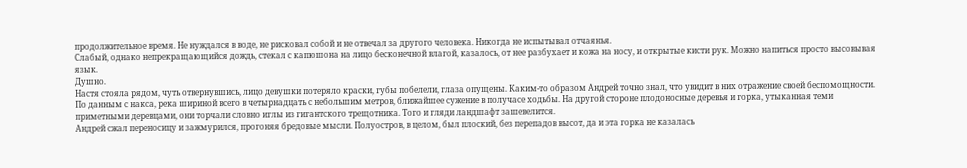продолжительное время. Не нуждался в воде, не рисковал собой и не отвечал за другого человека. Никогда не испытывал отчаянья.
Слабый, однако непрекращающийся дождь, стекал с капюшона на лицо бесконечной влагой, казалось, от нее разбухает и кожа на носу, и открытые кисти рук. Можно напиться просто высовывая язык.
Душно.
Настя стояла рядом, чуть отвернувшись, лицо девушки потеряло краски, губы побелели, глаза опущены. Каким-то образом Андрей точно знал, что увидит в них отражение своей беспомощности. По данным с накса, река шириной всего в четырнадцать с небольшим метров, ближайшее сужение в получасе ходьбы. На другой стороне плодоносные деревья и горка, утыканная теми приметными деревцами, они торчали словно иглы из гигантского трещотника. Того и гляди ландшафт зашевелится.
Андрей сжал переносицу и зажмурился, прогоняя бредовые мысли. Полуостров, в целом, был плоский, без перепадов высот, да и эта горка не казалась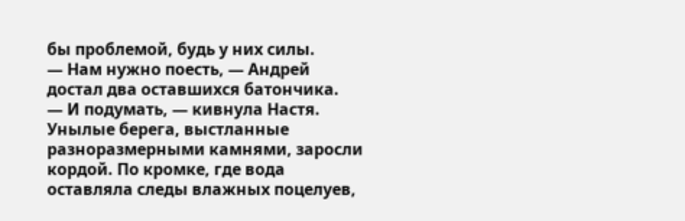бы проблемой, будь у них силы.
— Нам нужно поесть, — Андрей достал два оставшихся батончика.
— И подумать, — кивнула Настя.
Унылые берега, выстланные разноразмерными камнями, заросли кордой. По кромке, где вода оставляла следы влажных поцелуев,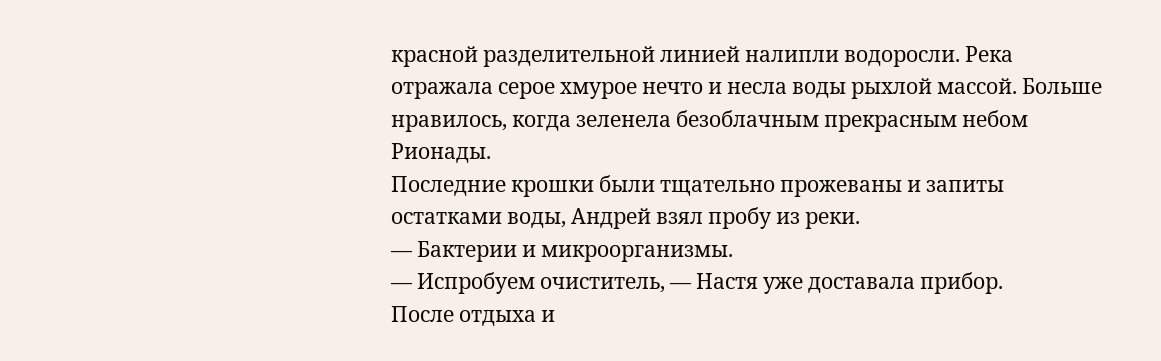красной разделительной линией налипли водоросли. Река отражала серое хмурое нечто и несла воды рыхлой массой. Больше нравилось, когда зеленела безоблачным прекрасным небом Рионады.
Последние крошки были тщательно прожеваны и запиты остатками воды, Андрей взял пробу из реки.
— Бактерии и микроорганизмы.
— Испробуем очиститель, — Настя уже доставала прибор.
После отдыха и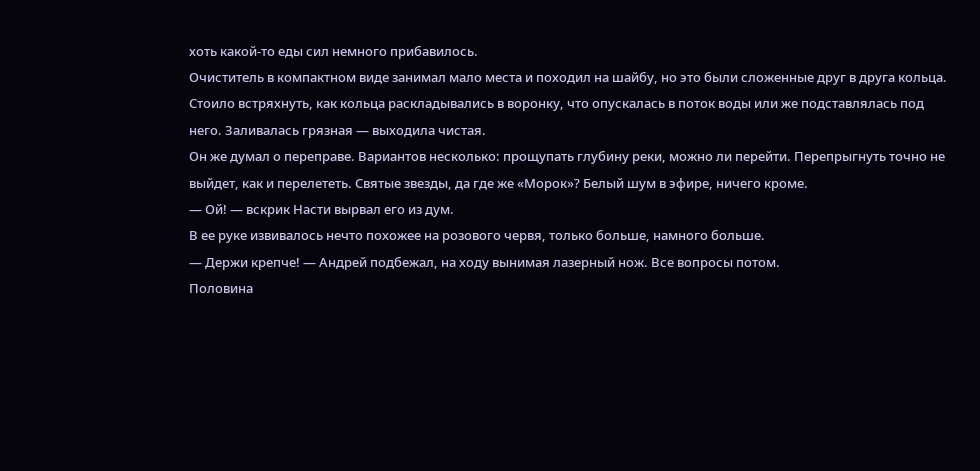хоть какой-то еды сил немного прибавилось.
Очиститель в компактном виде занимал мало места и походил на шайбу, но это были сложенные друг в друга кольца. Стоило встряхнуть, как кольца раскладывались в воронку, что опускалась в поток воды или же подставлялась под него. Заливалась грязная — выходила чистая.
Он же думал о переправе. Вариантов несколько: прощупать глубину реки, можно ли перейти. Перепрыгнуть точно не выйдет, как и перелететь. Святые звезды, да где же «Морок»? Белый шум в эфире, ничего кроме.
— Ой! — вскрик Насти вырвал его из дум.
В ее руке извивалось нечто похожее на розового червя, только больше, намного больше.
— Держи крепче! — Андрей подбежал, на ходу вынимая лазерный нож. Все вопросы потом.
Половина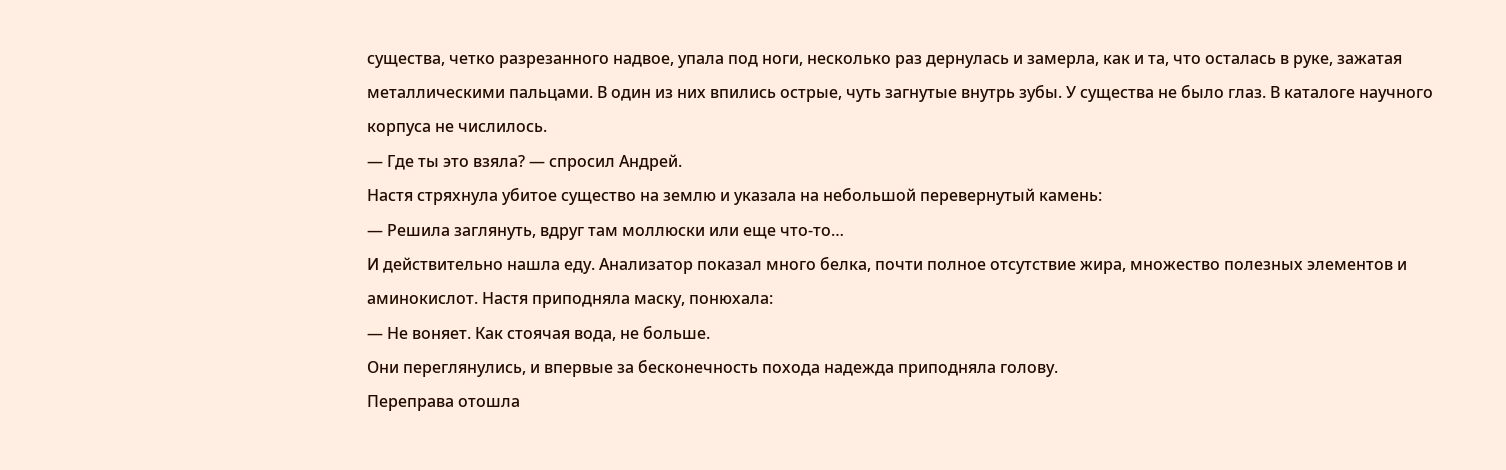существа, четко разрезанного надвое, упала под ноги, несколько раз дернулась и замерла, как и та, что осталась в руке, зажатая металлическими пальцами. В один из них впились острые, чуть загнутые внутрь зубы. У существа не было глаз. В каталоге научного корпуса не числилось.
— Где ты это взяла? — спросил Андрей.
Настя стряхнула убитое существо на землю и указала на небольшой перевернутый камень:
— Решила заглянуть, вдруг там моллюски или еще что-то…
И действительно нашла еду. Анализатор показал много белка, почти полное отсутствие жира, множество полезных элементов и аминокислот. Настя приподняла маску, понюхала:
— Не воняет. Как стоячая вода, не больше.
Они переглянулись, и впервые за бесконечность похода надежда приподняла голову.
Переправа отошла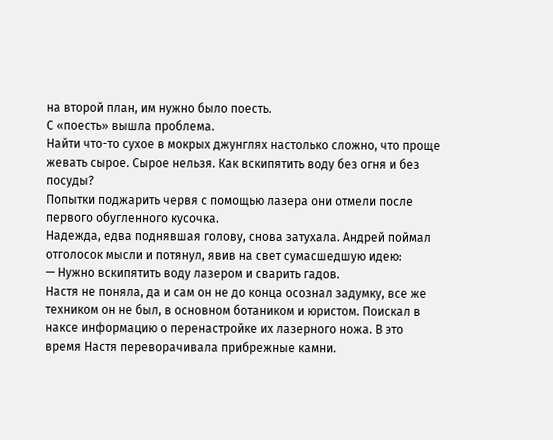на второй план, им нужно было поесть.
С «поесть» вышла проблема.
Найти что-то сухое в мокрых джунглях настолько сложно, что проще жевать сырое. Сырое нельзя. Как вскипятить воду без огня и без посуды?
Попытки поджарить червя с помощью лазера они отмели после первого обугленного кусочка.
Надежда, едва поднявшая голову, снова затухала. Андрей поймал отголосок мысли и потянул, явив на свет сумасшедшую идею:
— Нужно вскипятить воду лазером и сварить гадов.
Настя не поняла, да и сам он не до конца осознал задумку, все же техником он не был, в основном ботаником и юристом. Поискал в наксе информацию о перенастройке их лазерного ножа. В это время Настя переворачивала прибрежные камни.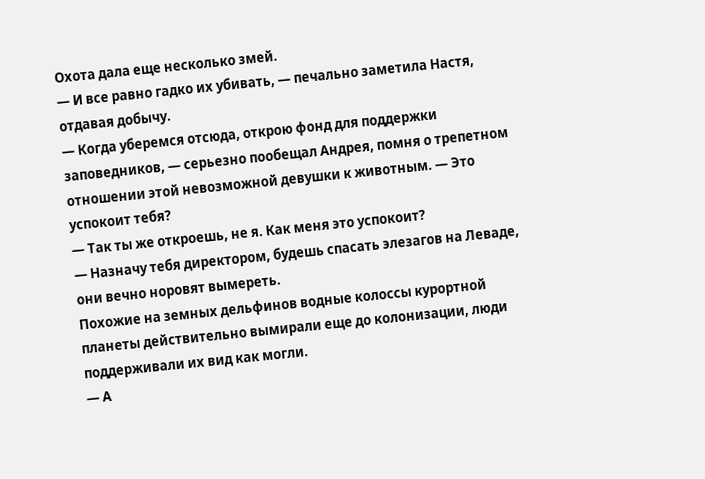Охота дала еще несколько змей.
— И все равно гадко их убивать, — печально заметила Настя, отдавая добычу.
— Когда уберемся отсюда, открою фонд для поддержки заповедников, — серьезно пообещал Андрея, помня о трепетном отношении этой невозможной девушки к животным. — Это успокоит тебя?
— Так ты же откроешь, не я. Как меня это успокоит?
— Назначу тебя директором, будешь спасать элезагов на Леваде, они вечно норовят вымереть.
Похожие на земных дельфинов водные колоссы курортной планеты действительно вымирали еще до колонизации, люди поддерживали их вид как могли.
— А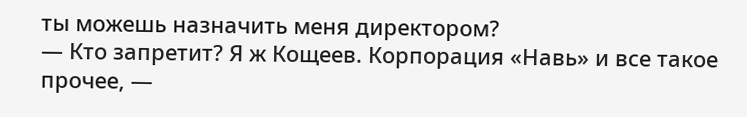ты можешь назначить меня директором?
— Кто запретит? Я ж Кощеев. Корпорация «Навь» и все такое прочее, —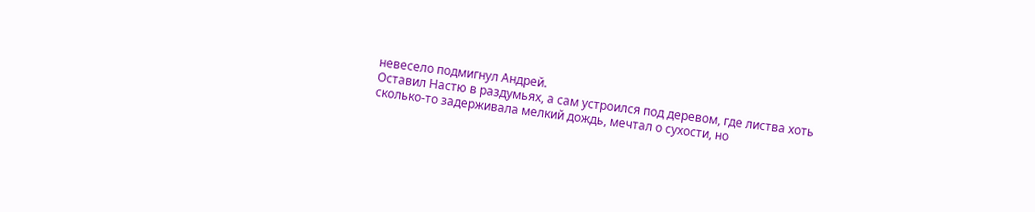невесело подмигнул Андрей.
Оставил Настю в раздумьях, а сам устроился под деревом, где листва хоть сколько-то задерживала мелкий дождь, мечтал о сухости, но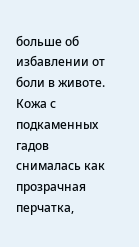больше об избавлении от боли в животе. Кожа с подкаменных гадов снималась как прозрачная перчатка,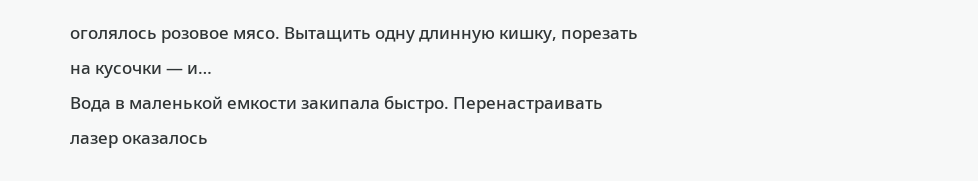оголялось розовое мясо. Вытащить одну длинную кишку, порезать на кусочки — и…
Вода в маленькой емкости закипала быстро. Перенастраивать лазер оказалось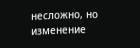несложно, но изменение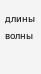длины волны